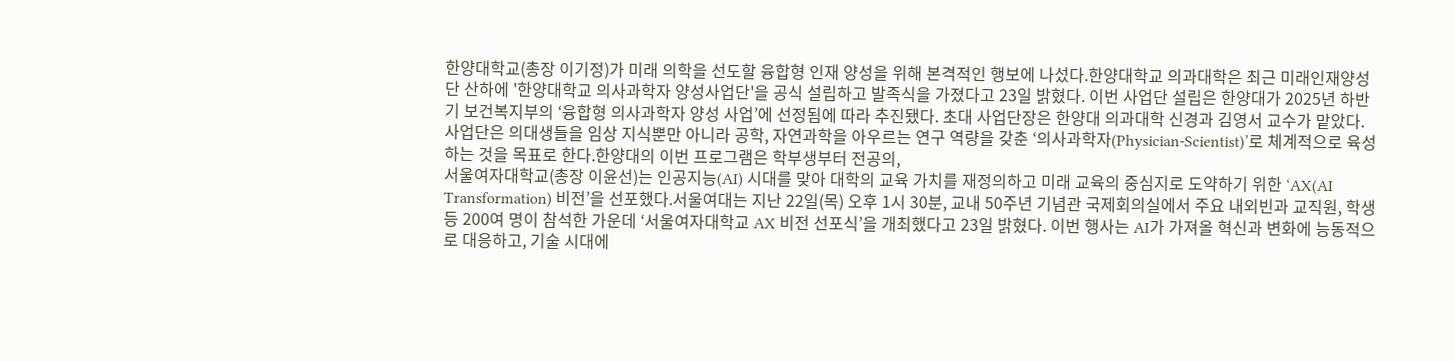한양대학교(총장 이기정)가 미래 의학을 선도할 융합형 인재 양성을 위해 본격적인 행보에 나섰다.한양대학교 의과대학은 최근 미래인재양성단 산하에 '한양대학교 의사과학자 양성사업단'을 공식 설립하고 발족식을 가졌다고 23일 밝혔다. 이번 사업단 설립은 한양대가 2025년 하반기 보건복지부의 ‘융합형 의사과학자 양성 사업’에 선정됨에 따라 추진됐다. 초대 사업단장은 한양대 의과대학 신경과 김영서 교수가 맡았다. 사업단은 의대생들을 임상 지식뿐만 아니라 공학, 자연과학을 아우르는 연구 역량을 갖춘 ‘의사과학자(Physician-Scientist)’로 체계적으로 육성하는 것을 목표로 한다.한양대의 이번 프로그램은 학부생부터 전공의,
서울여자대학교(총장 이윤선)는 인공지능(AI) 시대를 맞아 대학의 교육 가치를 재정의하고 미래 교육의 중심지로 도약하기 위한 ‘AX(AI Transformation) 비전’을 선포했다.서울여대는 지난 22일(목) 오후 1시 30분, 교내 50주년 기념관 국제회의실에서 주요 내외빈과 교직원, 학생 등 200여 명이 참석한 가운데 ‘서울여자대학교 AX 비전 선포식’을 개최했다고 23일 밝혔다. 이번 행사는 AI가 가져올 혁신과 변화에 능동적으로 대응하고, 기술 시대에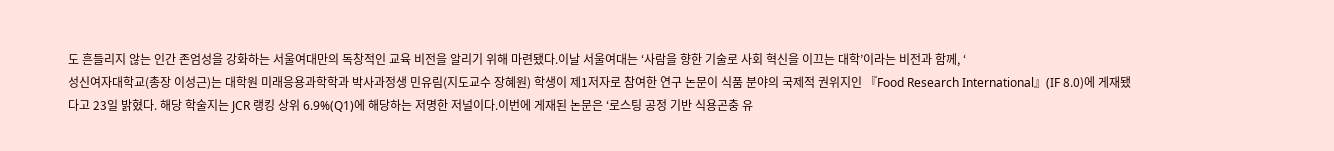도 흔들리지 않는 인간 존엄성을 강화하는 서울여대만의 독창적인 교육 비전을 알리기 위해 마련됐다.이날 서울여대는 ‘사람을 향한 기술로 사회 혁신을 이끄는 대학’이라는 비전과 함께, ‘
성신여자대학교(총장 이성근)는 대학원 미래응용과학학과 박사과정생 민유림(지도교수 장혜원) 학생이 제1저자로 참여한 연구 논문이 식품 분야의 국제적 권위지인 『Food Research International』(IF 8.0)에 게재됐다고 23일 밝혔다. 해당 학술지는 JCR 랭킹 상위 6.9%(Q1)에 해당하는 저명한 저널이다.이번에 게재된 논문은 ‘로스팅 공정 기반 식용곤충 유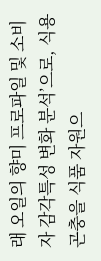래 오일의 향미 프로파일 및 소비자 감각특성 변화 분석’으로, 식용곤충을 식품 자원으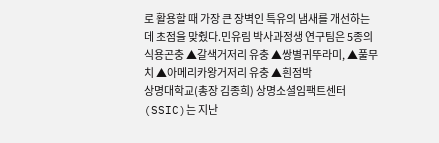로 활용할 때 가장 큰 장벽인 특유의 냄새를 개선하는 데 초점을 맞췄다.민유림 박사과정생 연구팀은 5종의 식용곤충 ▲갈색거저리 유충 ▲쌍별귀뚜라미, ▲풀무치 ▲아메리카왕거저리 유충 ▲흰점박
상명대학교(총장 김종희) 상명소셜임팩트센터(SSIC)는 지난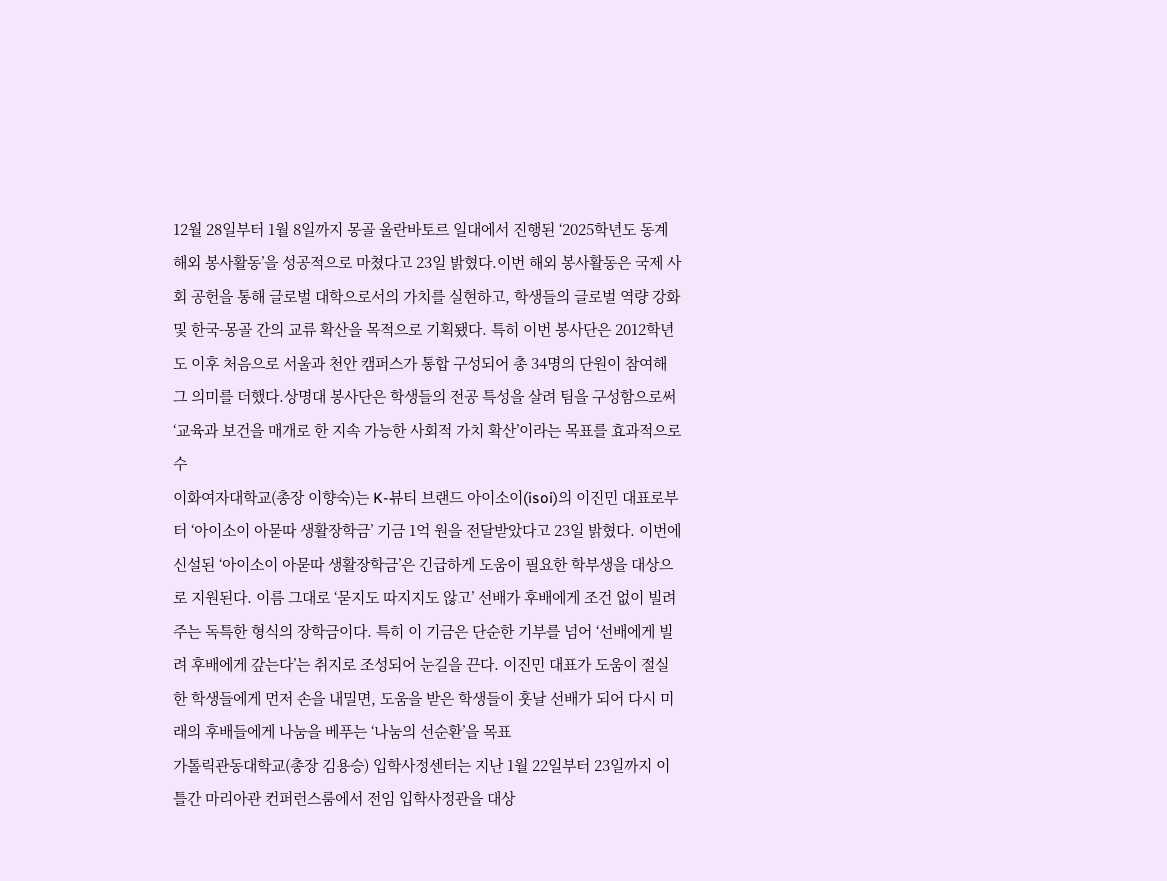12월 28일부터 1월 8일까지 몽골 울란바토르 일대에서 진행된 ‘2025학년도 동계 해외 봉사활동’을 성공적으로 마쳤다고 23일 밝혔다.이번 해외 봉사활동은 국제 사회 공헌을 통해 글로벌 대학으로서의 가치를 실현하고, 학생들의 글로벌 역량 강화 및 한국-몽골 간의 교류 확산을 목적으로 기획됐다. 특히 이번 봉사단은 2012학년도 이후 처음으로 서울과 천안 캠퍼스가 통합 구성되어 총 34명의 단원이 참여해 그 의미를 더했다.상명대 봉사단은 학생들의 전공 특성을 살려 팀을 구성함으로써 ‘교육과 보건을 매개로 한 지속 가능한 사회적 가치 확산’이라는 목표를 효과적으로 수
이화여자대학교(총장 이향숙)는 K-뷰티 브랜드 아이소이(isoi)의 이진민 대표로부터 ‘아이소이 아묻따 생활장학금’ 기금 1억 원을 전달받았다고 23일 밝혔다. 이번에 신설된 ‘아이소이 아묻따 생활장학금’은 긴급하게 도움이 필요한 학부생을 대상으로 지원된다. 이름 그대로 ‘묻지도 따지지도 않고’ 선배가 후배에게 조건 없이 빌려주는 독특한 형식의 장학금이다. 특히 이 기금은 단순한 기부를 넘어 ‘선배에게 빌려 후배에게 갚는다’는 취지로 조성되어 눈길을 끈다. 이진민 대표가 도움이 절실한 학생들에게 먼저 손을 내밀면, 도움을 받은 학생들이 훗날 선배가 되어 다시 미래의 후배들에게 나눔을 베푸는 ‘나눔의 선순환’을 목표
가톨릭관동대학교(총장 김용승) 입학사정센터는 지난 1월 22일부터 23일까지 이틀간 마리아관 컨퍼런스룸에서 전임 입학사정관을 대상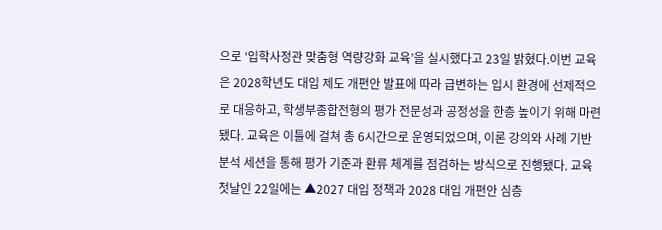으로 ‘입학사정관 맞춤형 역량강화 교육’을 실시했다고 23일 밝혔다.이번 교육은 2028학년도 대입 제도 개편안 발표에 따라 급변하는 입시 환경에 선제적으로 대응하고, 학생부종합전형의 평가 전문성과 공정성을 한층 높이기 위해 마련됐다. 교육은 이틀에 걸쳐 총 6시간으로 운영되었으며, 이론 강의와 사례 기반 분석 세션을 통해 평가 기준과 환류 체계를 점검하는 방식으로 진행됐다. 교육 첫날인 22일에는 ▲2027 대입 정책과 2028 대입 개편안 심층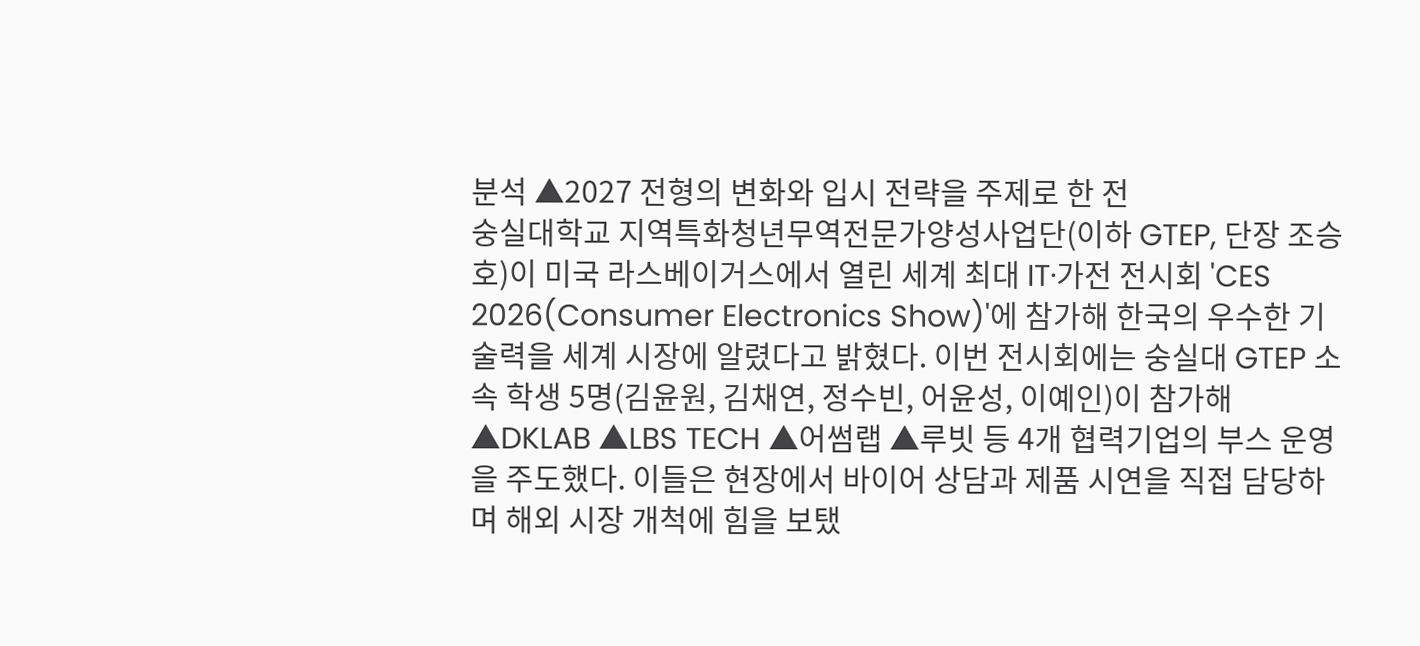분석 ▲2027 전형의 변화와 입시 전략을 주제로 한 전
숭실대학교 지역특화청년무역전문가양성사업단(이하 GTEP, 단장 조승호)이 미국 라스베이거스에서 열린 세계 최대 IT·가전 전시회 'CES 2026(Consumer Electronics Show)'에 참가해 한국의 우수한 기술력을 세계 시장에 알렸다고 밝혔다. 이번 전시회에는 숭실대 GTEP 소속 학생 5명(김윤원, 김채연, 정수빈, 어윤성, 이예인)이 참가해 ▲DKLAB ▲LBS TECH ▲어썸랩 ▲루빗 등 4개 협력기업의 부스 운영을 주도했다. 이들은 현장에서 바이어 상담과 제품 시연을 직접 담당하며 해외 시장 개척에 힘을 보탰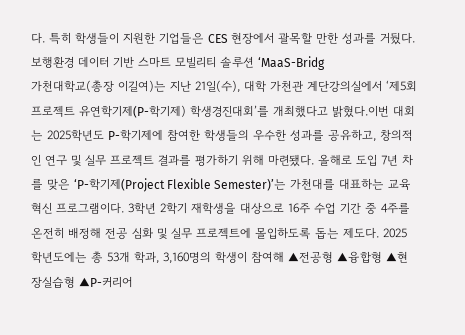다. 특히 학생들이 지원한 기업들은 CES 현장에서 괄목할 만한 성과를 거뒀다. 보행환경 데이터 기반 스마트 모빌리티 솔루션 ‘MaaS-Bridg
가천대학교(총장 이길여)는 지난 21일(수), 대학 가천관 계단강의실에서 ‘제5회 프로젝트 유연학기제(P-학기제) 학생경진대회’를 개최했다고 밝혔다.이번 대회는 2025학년도 P-학기제에 참여한 학생들의 우수한 성과를 공유하고, 창의적인 연구 및 실무 프로젝트 결과를 평가하기 위해 마련됐다. 올해로 도입 7년 차를 맞은 ‘P-학기제(Project Flexible Semester)’는 가천대를 대표하는 교육혁신 프로그램이다. 3학년 2학기 재학생을 대상으로 16주 수업 기간 중 4주를 온전히 배정해 전공 심화 및 실무 프로젝트에 몰입하도록 돕는 제도다. 2025학년도에는 총 53개 학과, 3,160명의 학생이 참여해 ▲전공형 ▲융합형 ▲현장실습형 ▲P-커리어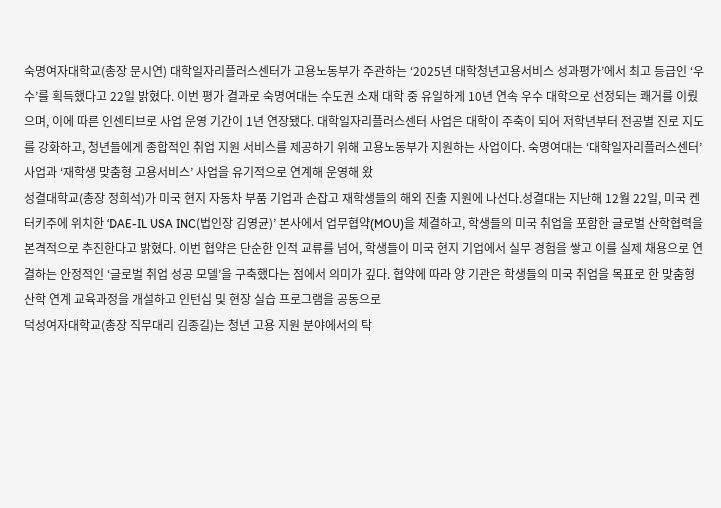숙명여자대학교(총장 문시연) 대학일자리플러스센터가 고용노동부가 주관하는 ‘2025년 대학청년고용서비스 성과평가’에서 최고 등급인 ‘우수’를 획득했다고 22일 밝혔다. 이번 평가 결과로 숙명여대는 수도권 소재 대학 중 유일하게 10년 연속 우수 대학으로 선정되는 쾌거를 이뤘으며, 이에 따른 인센티브로 사업 운영 기간이 1년 연장됐다. 대학일자리플러스센터 사업은 대학이 주축이 되어 저학년부터 전공별 진로 지도를 강화하고, 청년들에게 종합적인 취업 지원 서비스를 제공하기 위해 고용노동부가 지원하는 사업이다. 숙명여대는 ‘대학일자리플러스센터’ 사업과 ‘재학생 맞춤형 고용서비스’ 사업을 유기적으로 연계해 운영해 왔
성결대학교(총장 정희석)가 미국 현지 자동차 부품 기업과 손잡고 재학생들의 해외 진출 지원에 나선다.성결대는 지난해 12월 22일, 미국 켄터키주에 위치한 ‘DAE-IL USA INC(법인장 김영균)’ 본사에서 업무협약(MOU)을 체결하고, 학생들의 미국 취업을 포함한 글로벌 산학협력을 본격적으로 추진한다고 밝혔다. 이번 협약은 단순한 인적 교류를 넘어, 학생들이 미국 현지 기업에서 실무 경험을 쌓고 이를 실제 채용으로 연결하는 안정적인 ‘글로벌 취업 성공 모델’을 구축했다는 점에서 의미가 깊다. 협약에 따라 양 기관은 학생들의 미국 취업을 목표로 한 맞춤형 산학 연계 교육과정을 개설하고 인턴십 및 현장 실습 프로그램을 공동으로
덕성여자대학교(총장 직무대리 김종길)는 청년 고용 지원 분야에서의 탁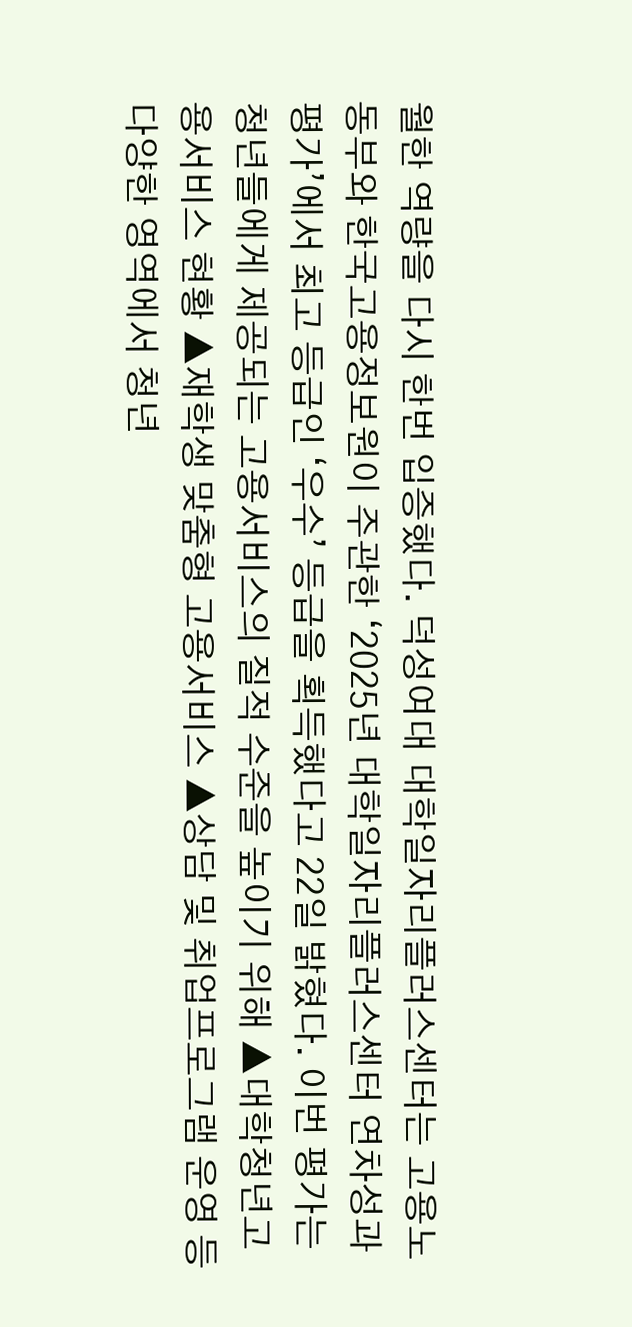월한 역량을 다시 한번 입증했다. 덕성여대 대학일자리플러스센터는 고용노동부와 한국고용정보원이 주관한 ‘2025년 대학일자리플러스센터 연차성과평가’에서 최고 등급인 ‘우수’ 등급을 획득했다고 22일 밝혔다. 이번 평가는 청년들에게 제공되는 고용서비스의 질적 수준을 높이기 위해 ▲대학청년고용서비스 현황 ▲재학생 맞춤형 고용서비스 ▲상담 및 취업프로그램 운영 등 다양한 영역에서 청년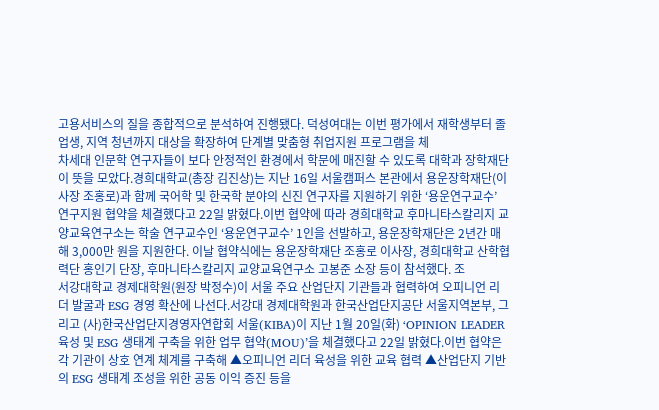고용서비스의 질을 종합적으로 분석하여 진행됐다. 덕성여대는 이번 평가에서 재학생부터 졸업생, 지역 청년까지 대상을 확장하여 단계별 맞춤형 취업지원 프로그램을 체
차세대 인문학 연구자들이 보다 안정적인 환경에서 학문에 매진할 수 있도록 대학과 장학재단이 뜻을 모았다.경희대학교(총장 김진상)는 지난 16일 서울캠퍼스 본관에서 용운장학재단(이사장 조홍로)과 함께 국어학 및 한국학 분야의 신진 연구자를 지원하기 위한 ‘용운연구교수’ 연구지원 협약을 체결했다고 22일 밝혔다.이번 협약에 따라 경희대학교 후마니타스칼리지 교양교육연구소는 학술 연구교수인 ‘용운연구교수’ 1인을 선발하고, 용운장학재단은 2년간 매해 3,000만 원을 지원한다. 이날 협약식에는 용운장학재단 조홍로 이사장, 경희대학교 산학협력단 홍인기 단장, 후마니타스칼리지 교양교육연구소 고봉준 소장 등이 참석했다. 조
서강대학교 경제대학원(원장 박정수)이 서울 주요 산업단지 기관들과 협력하여 오피니언 리더 발굴과 ESG 경영 확산에 나선다.서강대 경제대학원과 한국산업단지공단 서울지역본부, 그리고 (사)한국산업단지경영자연합회 서울(KIBA)이 지난 1월 20일(화) ‘OPINION LEADER 육성 및 ESG 생태계 구축을 위한 업무 협약(MOU)’을 체결했다고 22일 밝혔다.이번 협약은 각 기관이 상호 연계 체계를 구축해 ▲오피니언 리더 육성을 위한 교육 협력 ▲산업단지 기반의 ESG 생태계 조성을 위한 공동 이익 증진 등을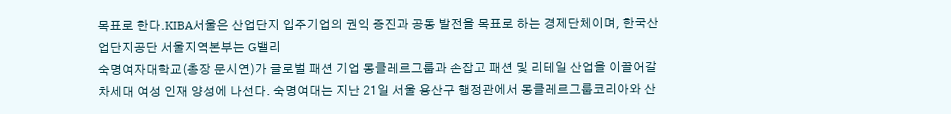목표로 한다.KIBA서울은 산업단지 입주기업의 권익 증진과 공동 발전을 목표로 하는 경제단체이며, 한국산업단지공단 서울지역본부는 G밸리
숙명여자대학교(총장 문시연)가 글로벌 패션 기업 몽클레르그룹과 손잡고 패션 및 리테일 산업을 이끌어갈 차세대 여성 인재 양성에 나선다. 숙명여대는 지난 21일 서울 용산구 행정관에서 몽클레르그룹코리아와 산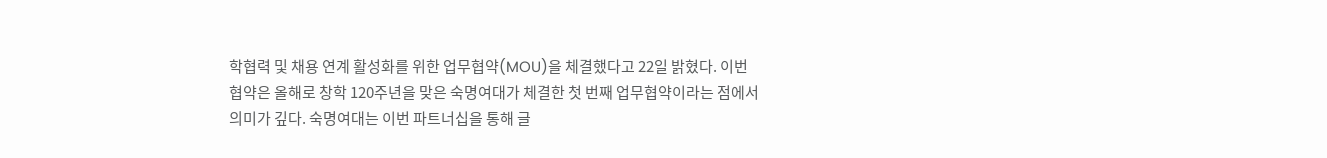학협력 및 채용 연계 활성화를 위한 업무협약(MOU)을 체결했다고 22일 밝혔다. 이번 협약은 올해로 창학 120주년을 맞은 숙명여대가 체결한 첫 번째 업무협약이라는 점에서 의미가 깊다. 숙명여대는 이번 파트너십을 통해 글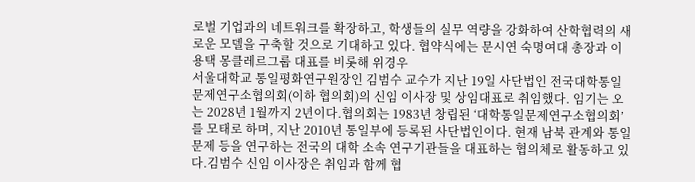로벌 기업과의 네트워크를 확장하고, 학생들의 실무 역량을 강화하여 산학협력의 새로운 모델을 구축할 것으로 기대하고 있다. 협약식에는 문시연 숙명여대 총장과 이용택 몽클레르그룹 대표를 비롯해 위경우
서울대학교 통일평화연구원장인 김범수 교수가 지난 19일 사단법인 전국대학통일문제연구소협의회(이하 협의회)의 신임 이사장 및 상임대표로 취임했다. 임기는 오는 2028년 1월까지 2년이다.협의회는 1983년 창립된 ‘대학통일문제연구소협의회’를 모태로 하며, 지난 2010년 통일부에 등록된 사단법인이다. 현재 남북 관계와 통일 문제 등을 연구하는 전국의 대학 소속 연구기관들을 대표하는 협의체로 활동하고 있다.김범수 신임 이사장은 취임과 함께 협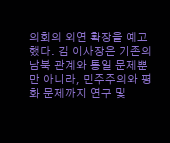의회의 외연 확장을 예고했다. 김 이사장은 기존의 남북 관계와 통일 문제뿐만 아니라, 민주주의와 평화 문제까지 연구 및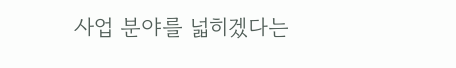사업 분야를 넓히겠다는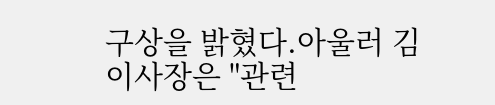구상을 밝혔다.아울러 김 이사장은 "관련